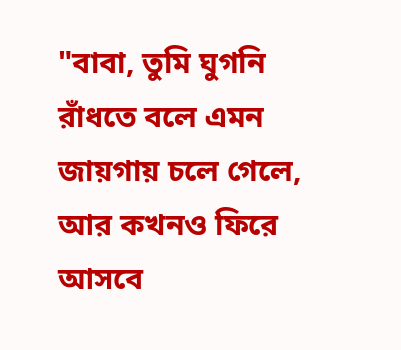"বাবা, তুমি ঘুগনি রাঁধতে বলে এমন জায়গায় চলে গেলে, আর কখনও ফিরে আসবে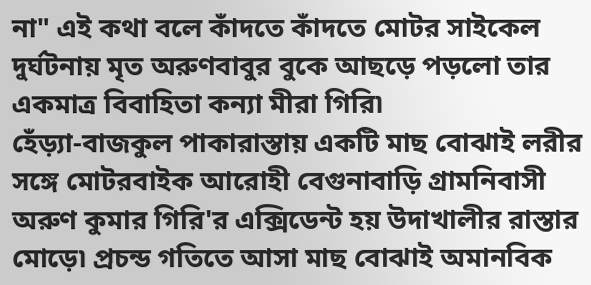না" এই কথা বলে কাঁদতে কাঁদতে মোটর সাইকেল দুর্ঘটনায় মৃত অরুণবাবুর বুকে আছড়ে পড়লো তার একমাত্র বিবাহিতা কন্যা মীরা গিরি৷
হেঁড়্যা-বাজকুল পাকারাস্তায় একটি মাছ বোঝাই লরীর সঙ্গে মোটরবাইক আরোহী বেগুনাবাড়ি গ্রামনিবাসী অরুণ কুমার গিরি'র এক্সিডেন্ট হয় উদাখালীর রাস্তার মোড়ে৷ প্রচন্ড গতিতে আসা মাছ বোঝাই অমানবিক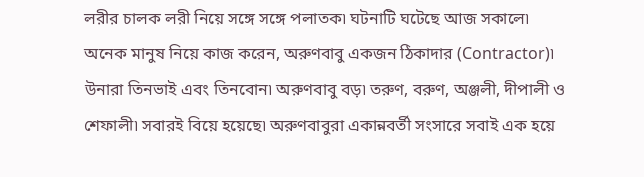লরীর চালক লরী নিয়ে সঙ্গে সঙ্গে পলাতক৷ ঘটনাটি ঘটেছে আজ সকালে৷
অনেক মানুষ নিয়ে কাজ করেন, অরুণবাবু একজন ঠিকাদার (Contractor)৷ উনারা তিনভাই এবং তিনবোন৷ অরুণবাবু বড়৷ তরুণ, বরুণ, অঞ্জলী, দীপালী ও শেফালী৷ সবারই বিয়ে হয়েছে৷ অরুণবাবুরা একান্নবর্তী সংসারে সবাই এক হয়ে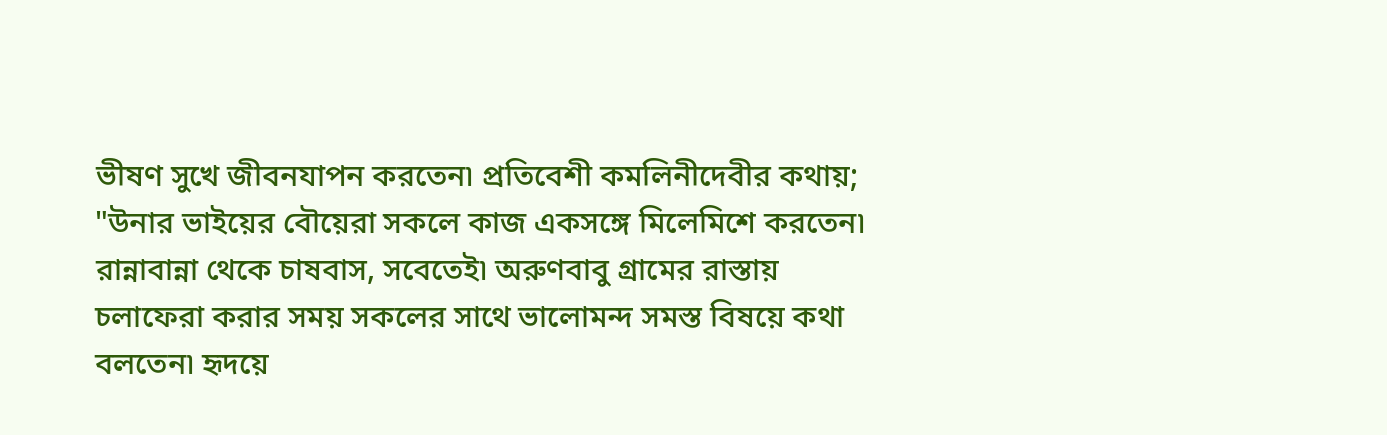ভীষণ সুখে জীবনযাপন করতেন৷ প্রতিবেশী কমলিনীদেবীর কথায়; "উনার ভাইয়ের বৌয়েরা সকলে কাজ একসঙ্গে মিলেমিশে করতেন৷ রান্নাবান্না থেকে চাষবাস, সবেতেই৷ অরুণবাবু গ্রামের রাস্তায় চলাফেরা করার সময় সকলের সাথে ভালোমন্দ সমস্ত বিষয়ে কথা বলতেন৷ হৃদয়ে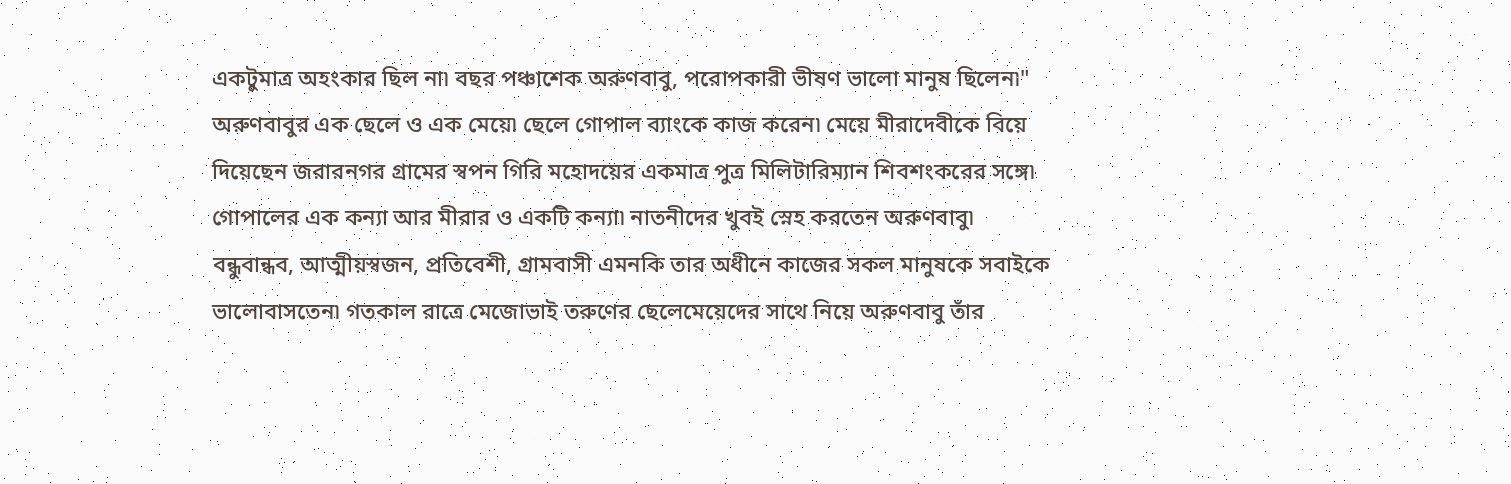একটুমাত্র অহংকার ছিল না৷ বছর পঞ্চাশেক অরুণবাবু, পরোপকারী ভীষণ ভালো মানুষ ছিলেন৷"
অরুণবাবুর এক ছেলে ও এক মেয়ে৷ ছেলে গোপাল ব্যাংকে কাজ করেন৷ মেয়ে মীরাদেবীকে বিয়ে দিয়েছেন জরারনগর গ্রামের স্বপন গিরি মহোদয়ের একমাত্র পুত্র মিলিটারিম্যান শিবশংকরের সঙ্গে৷ গোপালের এক কন্যা আর মীরার ও একটি কন্যা৷ নাতনীদের খুবই স্নেহ করতেন অরুণবাবু৷
বন্ধুবান্ধব, আত্মীয়স্বজন, প্রতিবেশী, গ্রামবাসী এমনকি তার অধীনে কাজের সকল মানুষকে সবাইকে ভালোবাসতেন৷ গতকাল রাত্রে মেজোভাই তরুণের ছেলেমেয়েদের সাথে নিয়ে অরুণবাবু তাঁর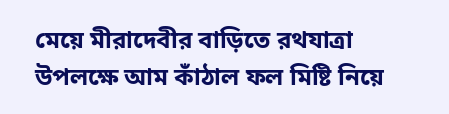মেয়ে মীরাদেবীর বাড়িতে রথযাত্রা উপলক্ষে আম কাঁঠাল ফল মিষ্টি নিয়ে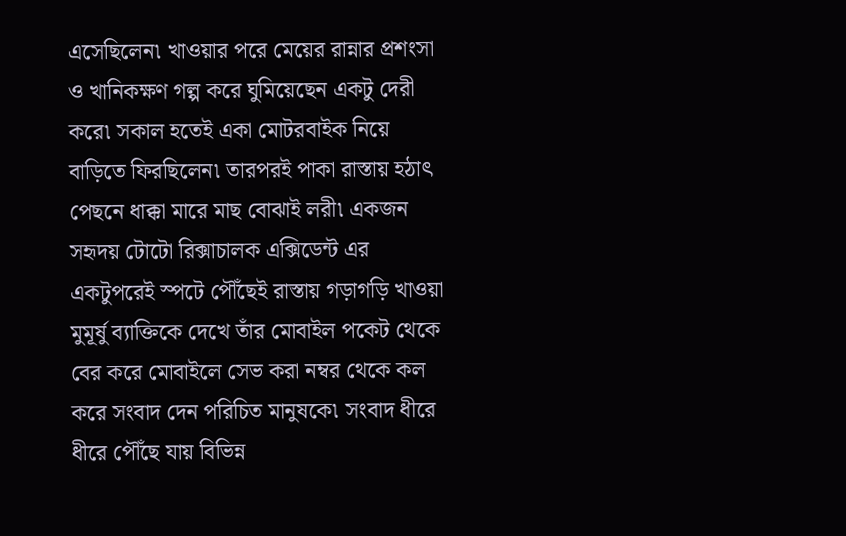এসেছিলেন৷ খাওয়ার পরে মেয়ের রান্নার প্রশংসা ও খানিকক্ষণ গল্প করে ঘুমিয়েছেন একটু দেরী করে৷ সকাল হতেই একা মোটরবাইক নিয়ে বাড়িতে ফিরছিলেন৷ তারপরই পাকা রাস্তায় হঠাৎ পেছনে ধাক্কা মারে মাছ বোঝাই লরী৷ একজন সহৃদয় টোটো রিক্সাচালক এক্সিডেন্ট এর একটুপরেই স্পটে পৌঁছেই রাস্তায় গড়াগড়ি খাওয়া মুমূর্ষু ব্যাক্তিকে দেখে তাঁর মোবাইল পকেট থেকে বের করে মোবাইলে সেভ করা নম্বর থেকে কল করে সংবাদ দেন পরিচিত মানুষকে৷ সংবাদ ধীরে ধীরে পৌঁছে যায় বিভিন্ন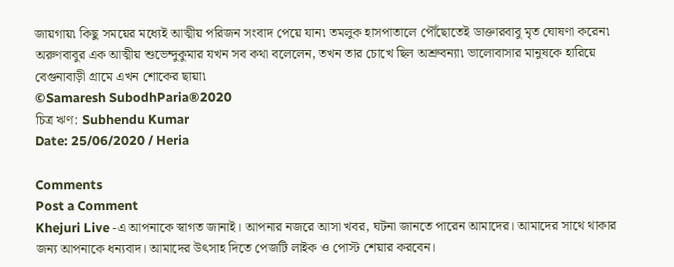জায়গায়৷ কিছু সময়ের মধ্যেই আত্মীয় পরিজন সংবাদ পেয়ে যান৷ তমলুক হাসপাতালে পৌঁছোতেই ডাক্তারবাবু মৃত ঘোষণা করেন৷
অরুণবাবুর এক আত্মীয় শুভেন্দুকুমার যখন সব কথা বলেলেন, তখন তার চোখে ছিল অশ্রুবন্যা৷ ভালোবাসার মানুষকে হারিয়ে বেগুনাবাড়ী গ্রামে এখন শোকের ছায়া৷
©Samaresh SubodhParia®2020
চিত্র ঋণ: Subhendu Kumar
Date: 25/06/2020 / Heria

Comments
Post a Comment
Khejuri Live -এ আপনাকে স্বাগত জানাই। আপনার নজরে আসা খবর, ঘটনা জানতে পারেন আমাদের। আমাদের সাথে থাকার জন্য আপনাকে ধন্যবাদ। আমাদের উৎসাহ দিতে পেজটি লাইক ও পোস্ট শেয়ার করবেন।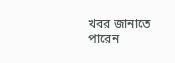খবর জানাতে পারেন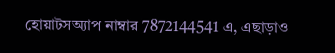হোয়াটসঅ্যাপ নাম্বার 7872144541 এ, এছাড়াও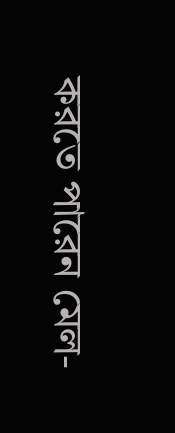করতে পারেন মেল-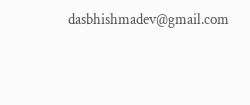dasbhishmadev@gmail.com